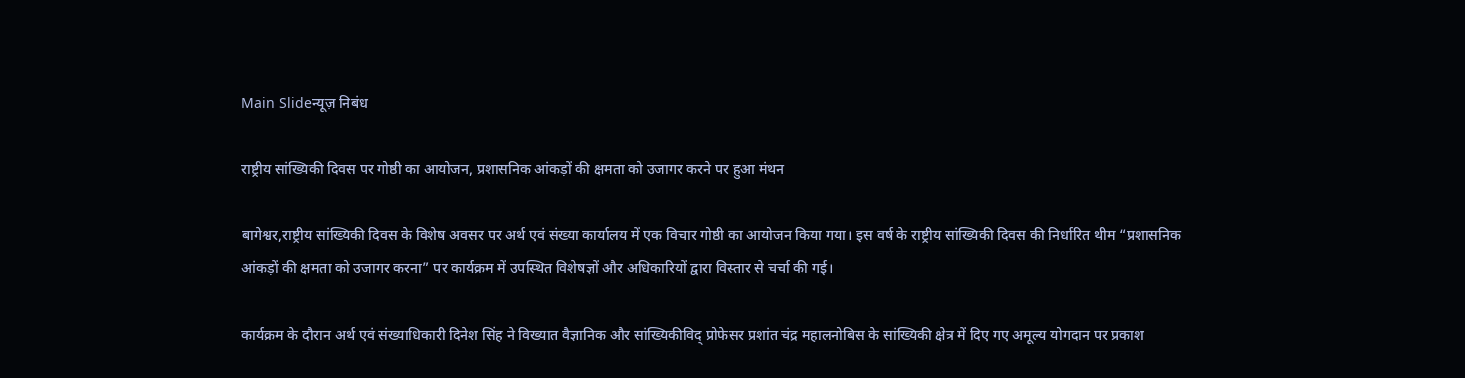Main Slideन्यूज़ निबंध

राष्ट्रीय सांख्यिकी दिवस पर गोष्ठी का आयोजन, प्रशासनिक आंकड़ों की क्षमता को उजागर करने पर हुआ मंथन

बागेश्वर,राष्ट्रीय सांख्यिकी दिवस के विशेष अवसर पर अर्थ एवं संख्या कार्यालय में एक विचार गोष्ठी का आयोजन किया गया। इस वर्ष के राष्ट्रीय सांख्यिकी दिवस की निर्धारित थीम “प्रशासनिक आंकड़ों की क्षमता को उजागर करना” पर कार्यक्रम में उपस्थित विशेषज्ञों और अधिकारियों द्वारा विस्तार से चर्चा की गई।

कार्यक्रम के दौरान अर्थ एवं संख्याधिकारी दिनेश सिंह ने विख्यात वैज्ञानिक और सांख्यिकीविद् प्रोफेसर प्रशांत चंद्र महालनोबिस के सांख्यिकी क्षेत्र में दिए गए अमूल्य योगदान पर प्रकाश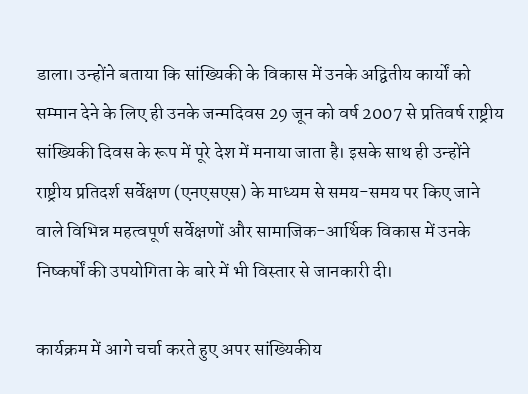डाला। उन्होंने बताया कि सांख्यिकी के विकास में उनके अद्वितीय कार्यों को सम्मान देने के लिए ही उनके जन्मदिवस 29 जून को वर्ष 2007 से प्रतिवर्ष राष्ट्रीय सांख्यिकी दिवस के रूप में पूरे देश में मनाया जाता है। इसके साथ ही उन्होंने राष्ट्रीय प्रतिदर्श सर्वेक्षण (एनएसएस) के माध्यम से समय-समय पर किए जाने वाले विभिन्न महत्वपूर्ण सर्वेक्षणों और सामाजिक-आर्थिक विकास में उनके निष्कर्षों की उपयोगिता के बारे में भी विस्तार से जानकारी दी।

कार्यक्रम में आगे चर्चा करते हुए अपर सांख्यिकीय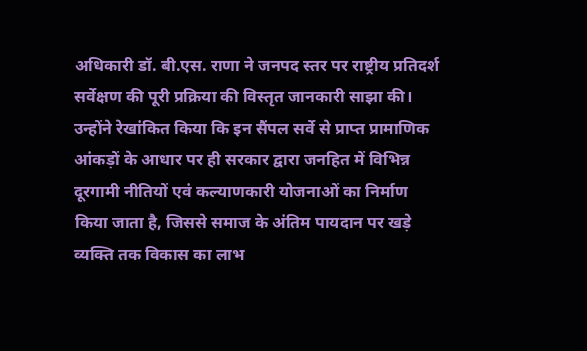अधिकारी डॉ. बी.एस. राणा ने जनपद स्तर पर राष्ट्रीय प्रतिदर्श सर्वेक्षण की पूरी प्रक्रिया की विस्तृत जानकारी साझा की। उन्होंने रेखांकित किया कि इन सैंपल सर्वे से प्राप्त प्रामाणिक आंकड़ों के आधार पर ही सरकार द्वारा जनहित में विभिन्न दूरगामी नीतियों एवं कल्याणकारी योजनाओं का निर्माण किया जाता है, जिससे समाज के अंतिम पायदान पर खड़े व्यक्ति तक विकास का लाभ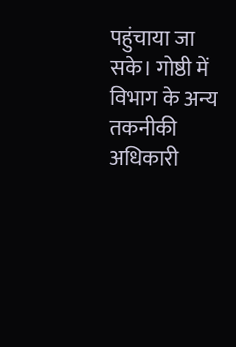पहुंचाया जा सके। गोष्ठी में विभाग के अन्य तकनीकी अधिकारी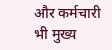और कर्मचारी भी मुख्य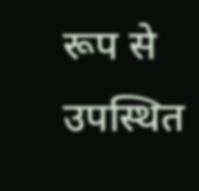रूप से उपस्थित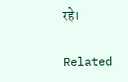रहे।

Related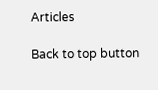Articles

Back to top button